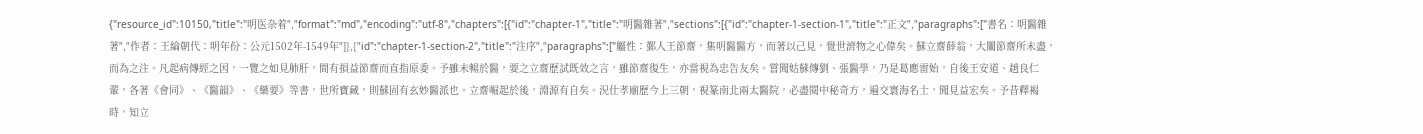{"resource_id":10150,"title":"明医杂着","format":"md","encoding":"utf-8","chapters":[{"id":"chapter-1","title":"明醫雜著","sections":[{"id":"chapter-1-section-1","title":"正文","paragraphs":["書名：明醫雜著","作者：王綸朝代：明年份：公元1502年-1549年"]},{"id":"chapter-1-section-2","title":"注序","paragraphs":["屬性：鄞人王節齋，集明醫醫方，而著以己見，覺世濟物之心偉矣。蘇立齋薛翁，大闡節齋所未盡，而為之注。凡起病傳經之因，一覽之如見肺肝，間有損益節齋而直指原委。予雖未暢於醫，要之立齋歷試既效之言，雖節齋復生，亦當視為忠告友矣。嘗聞姑蘇傳劉、張醫學，乃是葛應雷始，自後王安道、趙良仁輩，各著《會同》、《醫韻》、《藥要》等書，世所寶藏，則蘇固有玄妙醫派也。立齋崛起於後，淵源有自矣。況仕孝廟歷今上三朝，視篆南北兩太醫院，必盡閱中秘奇方，遍交寰海名士，聞見益宏矣。予昔釋褐時，知立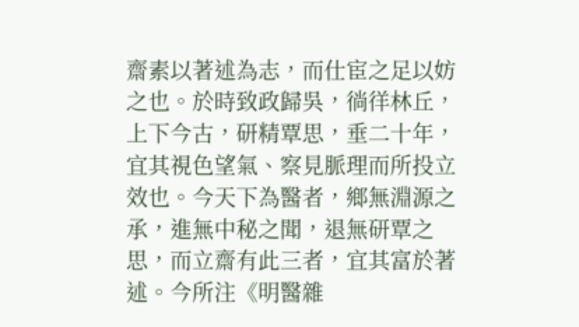齋素以著述為志，而仕宦之足以妨之也。於時致政歸吳，徜徉林丘，上下今古，研精覃思，垂二十年，宜其視色望氣、察見脈理而所投立效也。今天下為醫者，鄉無淵源之承，進無中秘之聞，退無研覃之思，而立齋有此三者，宜其富於著述。今所注《明醫雜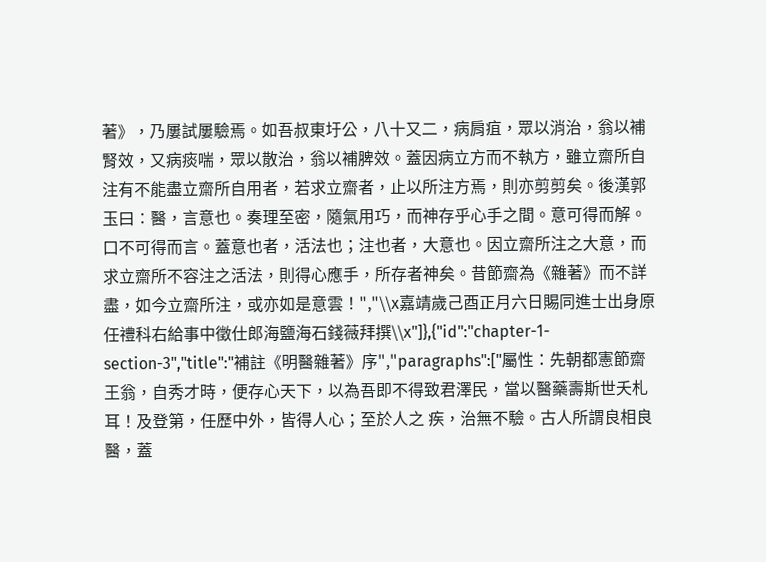著》，乃屢試屢驗焉。如吾叔東圩公，八十又二，病肩疽，眾以消治，翁以補腎效，又病痰喘，眾以散治，翁以補脾效。蓋因病立方而不執方，雖立齋所自注有不能盡立齋所自用者，若求立齋者，止以所注方焉，則亦剪剪矣。後漢郭玉曰∶醫，言意也。奏理至密，隨氣用巧，而神存乎心手之間。意可得而解。口不可得而言。蓋意也者，活法也；注也者，大意也。因立齋所注之大意，而求立齋所不容注之活法，則得心應手，所存者神矣。昔節齋為《雜著》而不詳盡，如今立齋所注，或亦如是意雲！","\\x嘉靖歲己酉正月六日賜同進士出身原任禮科右給事中徵仕郎海鹽海石錢薇拜撰\\x"]},{"id":"chapter-1-section-3","title":"補註《明醫雜著》序","paragraphs":["屬性：先朝都憲節齋王翁，自秀才時，便存心天下，以為吾即不得致君澤民，當以醫藥壽斯世夭札耳！及登第，任歷中外，皆得人心；至於人之 疾，治無不驗。古人所謂良相良醫，蓋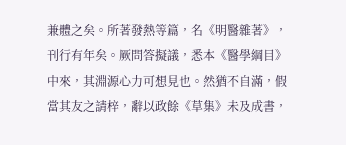兼體之矣。所著發熱等篇，名《明醫雜著》，刊行有年矣。厥問答擬議，悉本《醫學綱目》中來，其淵源心力可想見也。然猶不自滿，假當其友之請梓，辭以政餘《草集》未及成書，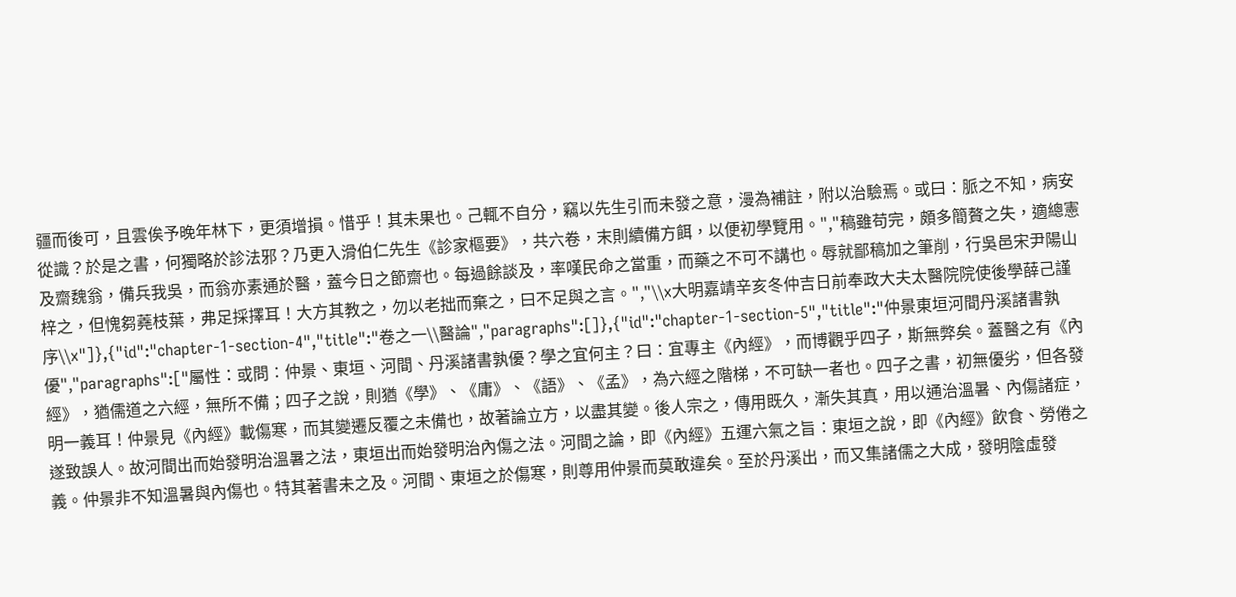疆而後可，且雲俟予晚年林下，更須增損。惜乎！其未果也。己輒不自分，竊以先生引而未發之意，漫為補註，附以治驗焉。或曰∶脈之不知，病安從識？於是之書，何獨略於診法邪？乃更入滑伯仁先生《診家樞要》，共六卷，末則續備方餌，以便初學覽用。","稿雖苟完，頗多簡贅之失，適總憲及齋魏翁，備兵我吳，而翁亦素通於醫，蓋今日之節齋也。每過餘談及，率嘆民命之當重，而藥之不可不講也。辱就鄙稿加之筆削，行吳邑宋尹陽山梓之，但愧芻蕘枝葉，弗足採擇耳！大方其教之，勿以老拙而棄之，曰不足與之言。","\\x大明嘉靖辛亥冬仲吉日前奉政大夫太醫院院使後學薛己謹序\\x"]},{"id":"chapter-1-section-4","title":"卷之一\\醫論","paragraphs":[]},{"id":"chapter-1-section-5","title":"仲景東垣河間丹溪諸書孰優","paragraphs":["屬性：或問∶仲景、東垣、河間、丹溪諸書孰優？學之宜何主？曰∶宜專主《內經》，而博觀乎四子，斯無弊矣。蓋醫之有《內經》，猶儒道之六經，無所不備；四子之說，則猶《學》、《庸》、《語》、《孟》，為六經之階梯，不可缺一者也。四子之書，初無優劣，但各發明一義耳！仲景見《內經》載傷寒，而其變遷反覆之未備也，故著論立方，以盡其變。後人宗之，傳用既久，漸失其真，用以通治溫暑、內傷諸症，遂致誤人。故河間出而始發明治溫暑之法，東垣出而始發明治內傷之法。河間之論，即《內經》五運六氣之旨∶東垣之說，即《內經》飲食、勞倦之義。仲景非不知溫暑與內傷也。特其著書未之及。河間、東垣之於傷寒，則尊用仲景而莫敢違矣。至於丹溪出，而又集諸儒之大成，發明陰虛發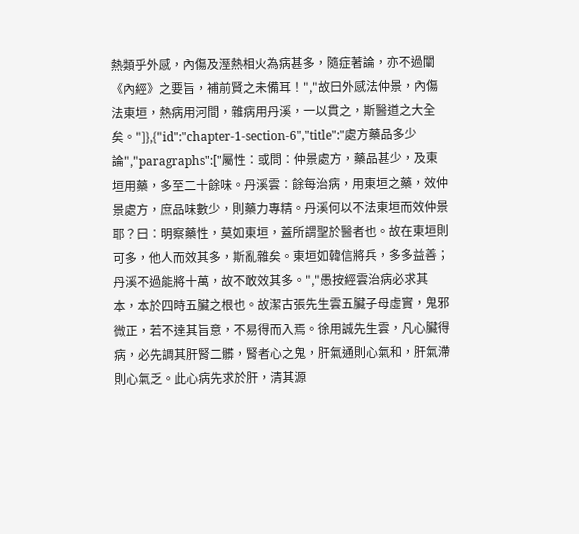熱類乎外感，內傷及溼熱相火為病甚多，隨症著論，亦不過闡《內經》之要旨，補前賢之未備耳！","故曰外感法仲景，內傷法東垣，熱病用河間，雜病用丹溪，一以貫之，斯醫道之大全矣。"]},{"id":"chapter-1-section-6","title":"處方藥品多少論","paragraphs":["屬性：或問∶仲景處方，藥品甚少，及東垣用藥，多至二十餘味。丹溪雲∶餘每治病，用東垣之藥，效仲景處方，庶品味數少，則藥力專精。丹溪何以不法東垣而效仲景耶？曰∶明察藥性，莫如東垣，蓋所謂聖於醫者也。故在東垣則可多，他人而效其多，斯亂雜矣。東垣如韓信將兵，多多益善；丹溪不過能將十萬，故不敢效其多。","愚按經雲治病必求其本，本於四時五臟之根也。故潔古張先生雲五臟子母虛實，鬼邪微正，若不達其旨意，不易得而入焉。徐用誠先生雲，凡心臟得病，必先調其肝腎二髒，腎者心之鬼，肝氣通則心氣和，肝氣滯則心氣乏。此心病先求於肝，清其源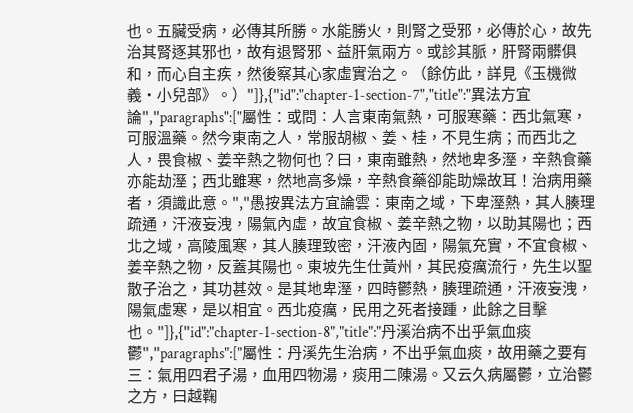也。五臟受病，必傳其所勝。水能勝火，則腎之受邪，必傳於心，故先治其腎逐其邪也，故有退腎邪、益肝氣兩方。或診其脈，肝腎兩髒俱和，而心自主疾，然後察其心家虛實治之。（餘仿此，詳見《玉機微義·小兒部》。）"]},{"id":"chapter-1-section-7","title":"異法方宜論","paragraphs":["屬性：或問∶人言東南氣熱，可服寒藥∶西北氣寒，可服溫藥。然今東南之人，常服胡椒、姜、桂，不見生病；而西北之人，畏食椒、姜辛熱之物何也？曰，東南雖熱，然地卑多溼，辛熱食藥亦能劫溼；西北雖寒，然地高多燥，辛熱食藥卻能助燥故耳！治病用藥者，須識此意。","愚按異法方宜論雲∶東南之域，下卑溼熱，其人腠理疏通，汗液妄洩，陽氣內虛，故宜食椒、姜辛熱之物，以助其陽也；西北之域，高陵風寒，其人腠理致密，汗液內固，陽氣充實，不宜食椒、姜辛熱之物，反蓋其陽也。東坡先生仕黃州，其民疫癘流行，先生以聖散子治之，其功甚效。是其地卑溼，四時鬱熱，腠理疏通，汗液妄洩，陽氣虛寒，是以相宜。西北疫癘，民用之死者接踵，此餘之目擊也。"]},{"id":"chapter-1-section-8","title":"丹溪治病不出乎氣血痰鬱","paragraphs":["屬性：丹溪先生治病，不出乎氣血痰，故用藥之要有三∶氣用四君子湯，血用四物湯，痰用二陳湯。又云久病屬鬱，立治鬱之方，曰越鞠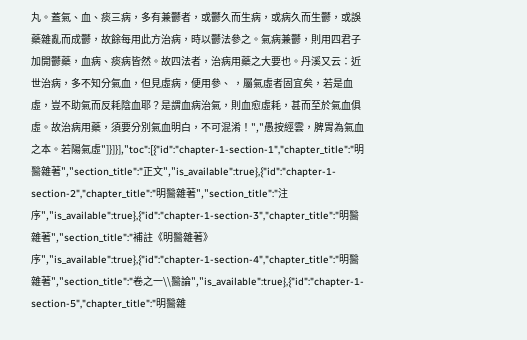丸。蓋氣、血、痰三病，多有兼鬱者，或鬱久而生病，或病久而生鬱，或誤藥雜亂而成鬱，故餘每用此方治病，時以鬱法參之。氣病兼鬱，則用四君子加開鬱藥，血病、痰病皆然。故四法者，治病用藥之大要也。丹溪又云∶近世治病，多不知分氣血，但見虛病，便用參、 ，屬氣虛者固宜矣，若是血虛，豈不助氣而反耗陰血耶？是謂血病治氣，則血愈虛耗，甚而至於氣血俱虛。故治病用藥，須要分別氣血明白，不可混淆！","愚按經雲，脾胃為氣血之本。若陽氣虛"]}]}],"toc":[{"id":"chapter-1-section-1","chapter_title":"明醫雜著","section_title":"正文","is_available":true},{"id":"chapter-1-section-2","chapter_title":"明醫雜著","section_title":"注序","is_available":true},{"id":"chapter-1-section-3","chapter_title":"明醫雜著","section_title":"補註《明醫雜著》序","is_available":true},{"id":"chapter-1-section-4","chapter_title":"明醫雜著","section_title":"卷之一\\醫論","is_available":true},{"id":"chapter-1-section-5","chapter_title":"明醫雜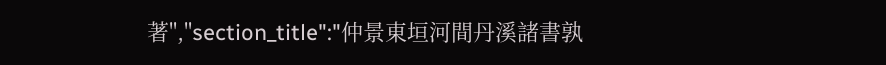著","section_title":"仲景東垣河間丹溪諸書孰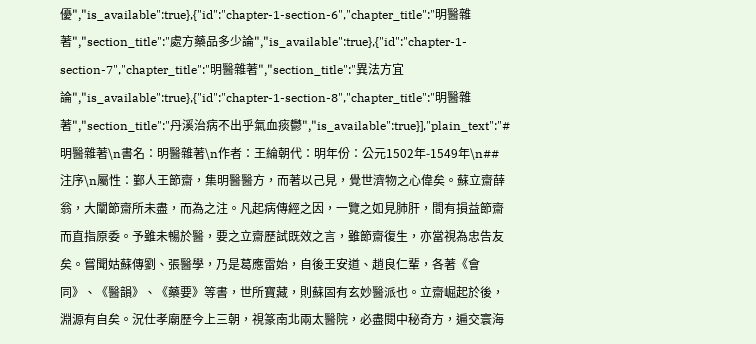優","is_available":true},{"id":"chapter-1-section-6","chapter_title":"明醫雜著","section_title":"處方藥品多少論","is_available":true},{"id":"chapter-1-section-7","chapter_title":"明醫雜著","section_title":"異法方宜論","is_available":true},{"id":"chapter-1-section-8","chapter_title":"明醫雜著","section_title":"丹溪治病不出乎氣血痰鬱","is_available":true}],"plain_text":"# 明醫雜著\n書名：明醫雜著\n作者：王綸朝代：明年份：公元1502年-1549年\n## 注序\n屬性：鄞人王節齋，集明醫醫方，而著以己見，覺世濟物之心偉矣。蘇立齋薛翁，大闡節齋所未盡，而為之注。凡起病傳經之因，一覽之如見肺肝，間有損益節齋而直指原委。予雖未暢於醫，要之立齋歷試既效之言，雖節齋復生，亦當視為忠告友矣。嘗聞姑蘇傳劉、張醫學，乃是葛應雷始，自後王安道、趙良仁輩，各著《會同》、《醫韻》、《藥要》等書，世所寶藏，則蘇固有玄妙醫派也。立齋崛起於後，淵源有自矣。況仕孝廟歷今上三朝，視篆南北兩太醫院，必盡閱中秘奇方，遍交寰海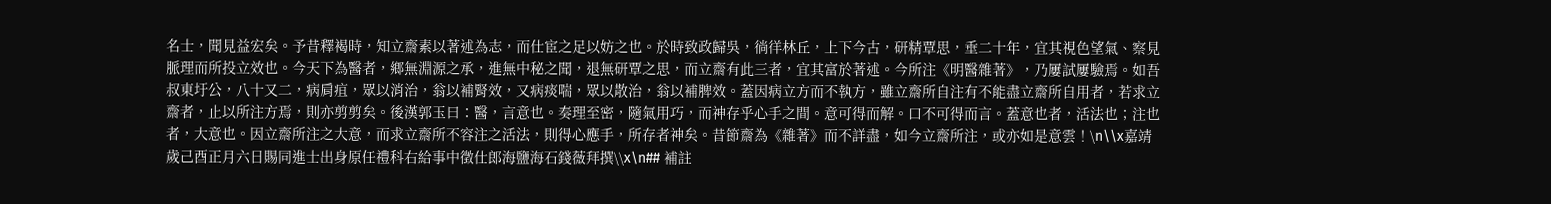名士，聞見益宏矣。予昔釋褐時，知立齋素以著述為志，而仕宦之足以妨之也。於時致政歸吳，徜徉林丘，上下今古，研精覃思，垂二十年，宜其視色望氣、察見脈理而所投立效也。今天下為醫者，鄉無淵源之承，進無中秘之聞，退無研覃之思，而立齋有此三者，宜其富於著述。今所注《明醫雜著》，乃屢試屢驗焉。如吾叔東圩公，八十又二，病肩疽，眾以消治，翁以補腎效，又病痰喘，眾以散治，翁以補脾效。蓋因病立方而不執方，雖立齋所自注有不能盡立齋所自用者，若求立齋者，止以所注方焉，則亦剪剪矣。後漢郭玉曰∶醫，言意也。奏理至密，隨氣用巧，而神存乎心手之間。意可得而解。口不可得而言。蓋意也者，活法也；注也者，大意也。因立齋所注之大意，而求立齋所不容注之活法，則得心應手，所存者神矣。昔節齋為《雜著》而不詳盡，如今立齋所注，或亦如是意雲！\n\\x嘉靖歲己酉正月六日賜同進士出身原任禮科右給事中徵仕郎海鹽海石錢薇拜撰\\x\n## 補註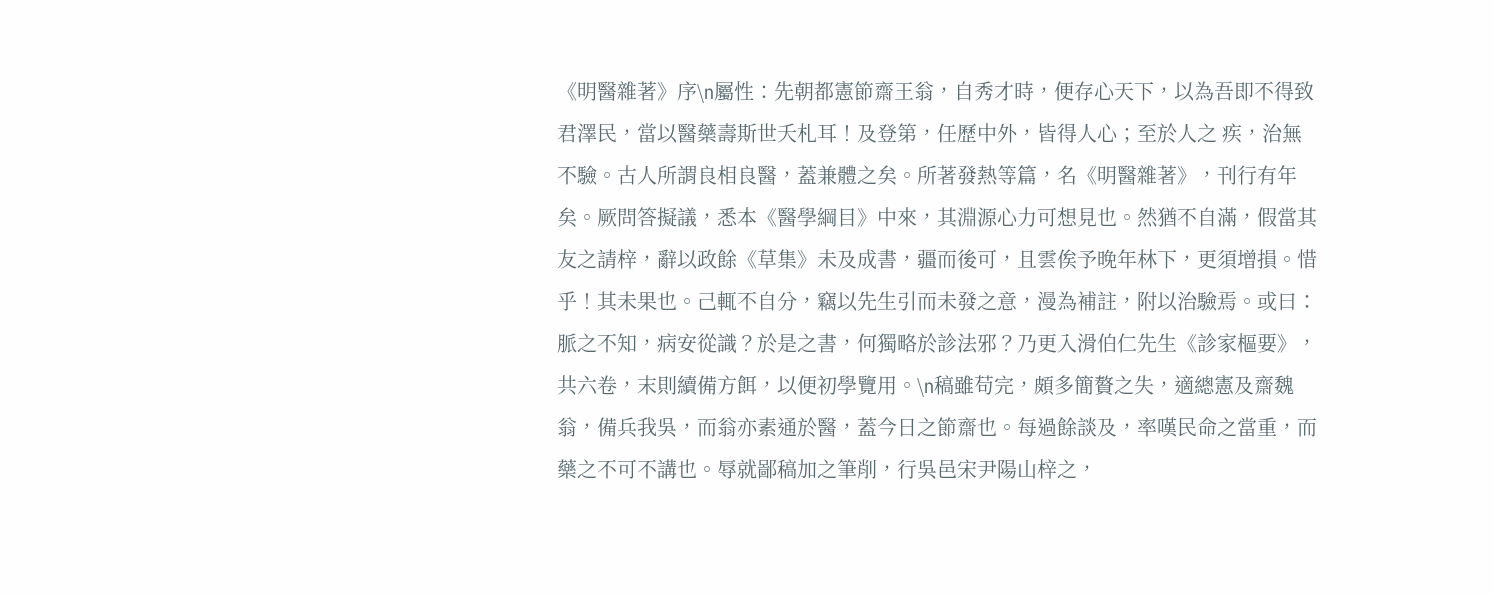《明醫雜著》序\n屬性：先朝都憲節齋王翁，自秀才時，便存心天下，以為吾即不得致君澤民，當以醫藥壽斯世夭札耳！及登第，任歷中外，皆得人心；至於人之 疾，治無不驗。古人所謂良相良醫，蓋兼體之矣。所著發熱等篇，名《明醫雜著》，刊行有年矣。厥問答擬議，悉本《醫學綱目》中來，其淵源心力可想見也。然猶不自滿，假當其友之請梓，辭以政餘《草集》未及成書，疆而後可，且雲俟予晚年林下，更須增損。惜乎！其未果也。己輒不自分，竊以先生引而未發之意，漫為補註，附以治驗焉。或曰∶脈之不知，病安從識？於是之書，何獨略於診法邪？乃更入滑伯仁先生《診家樞要》，共六卷，末則續備方餌，以便初學覽用。\n稿雖苟完，頗多簡贅之失，適總憲及齋魏翁，備兵我吳，而翁亦素通於醫，蓋今日之節齋也。每過餘談及，率嘆民命之當重，而藥之不可不講也。辱就鄙稿加之筆削，行吳邑宋尹陽山梓之，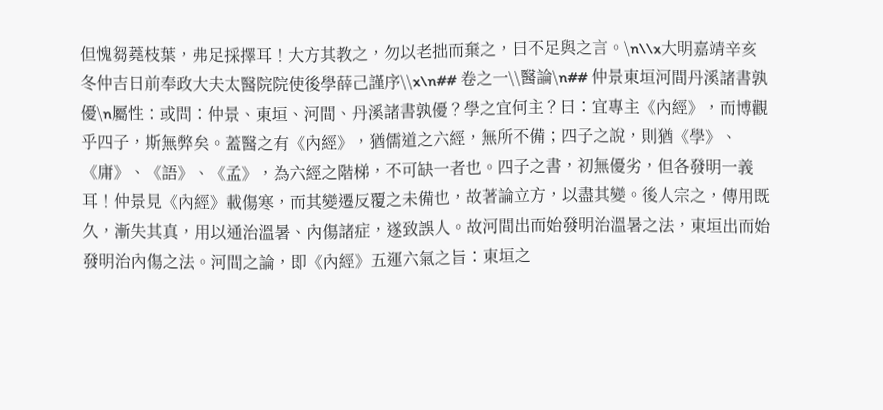但愧芻蕘枝葉，弗足採擇耳！大方其教之，勿以老拙而棄之，曰不足與之言。\n\\x大明嘉靖辛亥冬仲吉日前奉政大夫太醫院院使後學薛己謹序\\x\n## 卷之一\\醫論\n## 仲景東垣河間丹溪諸書孰優\n屬性：或問∶仲景、東垣、河間、丹溪諸書孰優？學之宜何主？曰∶宜專主《內經》，而博觀乎四子，斯無弊矣。蓋醫之有《內經》，猶儒道之六經，無所不備；四子之說，則猶《學》、《庸》、《語》、《孟》，為六經之階梯，不可缺一者也。四子之書，初無優劣，但各發明一義耳！仲景見《內經》載傷寒，而其變遷反覆之未備也，故著論立方，以盡其變。後人宗之，傳用既久，漸失其真，用以通治溫暑、內傷諸症，遂致誤人。故河間出而始發明治溫暑之法，東垣出而始發明治內傷之法。河間之論，即《內經》五運六氣之旨∶東垣之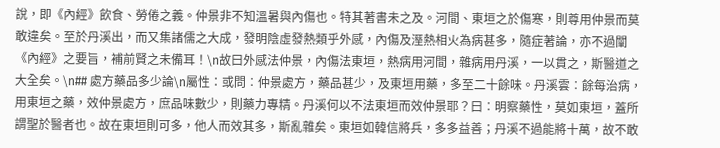說，即《內經》飲食、勞倦之義。仲景非不知溫暑與內傷也。特其著書未之及。河間、東垣之於傷寒，則尊用仲景而莫敢違矣。至於丹溪出，而又集諸儒之大成，發明陰虛發熱類乎外感，內傷及溼熱相火為病甚多，隨症著論，亦不過闡《內經》之要旨，補前賢之未備耳！\n故曰外感法仲景，內傷法東垣，熱病用河間，雜病用丹溪，一以貫之，斯醫道之大全矣。\n## 處方藥品多少論\n屬性：或問∶仲景處方，藥品甚少，及東垣用藥，多至二十餘味。丹溪雲∶餘每治病，用東垣之藥，效仲景處方，庶品味數少，則藥力專精。丹溪何以不法東垣而效仲景耶？曰∶明察藥性，莫如東垣，蓋所謂聖於醫者也。故在東垣則可多，他人而效其多，斯亂雜矣。東垣如韓信將兵，多多益善；丹溪不過能將十萬，故不敢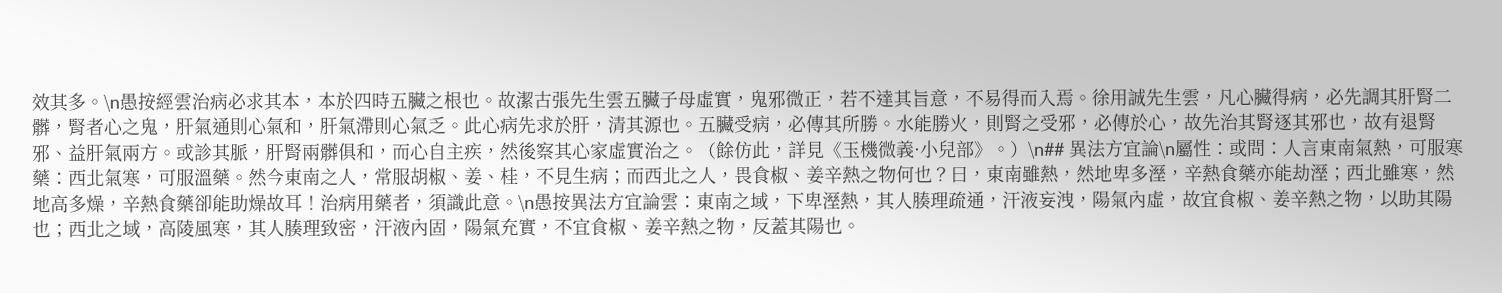效其多。\n愚按經雲治病必求其本，本於四時五臟之根也。故潔古張先生雲五臟子母虛實，鬼邪微正，若不達其旨意，不易得而入焉。徐用誠先生雲，凡心臟得病，必先調其肝腎二髒，腎者心之鬼，肝氣通則心氣和，肝氣滯則心氣乏。此心病先求於肝，清其源也。五臟受病，必傳其所勝。水能勝火，則腎之受邪，必傳於心，故先治其腎逐其邪也，故有退腎邪、益肝氣兩方。或診其脈，肝腎兩髒俱和，而心自主疾，然後察其心家虛實治之。（餘仿此，詳見《玉機微義·小兒部》。）\n## 異法方宜論\n屬性：或問∶人言東南氣熱，可服寒藥∶西北氣寒，可服溫藥。然今東南之人，常服胡椒、姜、桂，不見生病；而西北之人，畏食椒、姜辛熱之物何也？曰，東南雖熱，然地卑多溼，辛熱食藥亦能劫溼；西北雖寒，然地高多燥，辛熱食藥卻能助燥故耳！治病用藥者，須識此意。\n愚按異法方宜論雲∶東南之域，下卑溼熱，其人腠理疏通，汗液妄洩，陽氣內虛，故宜食椒、姜辛熱之物，以助其陽也；西北之域，高陵風寒，其人腠理致密，汗液內固，陽氣充實，不宜食椒、姜辛熱之物，反蓋其陽也。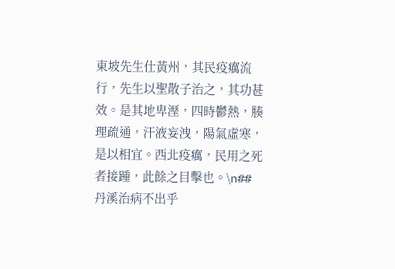東坡先生仕黃州，其民疫癘流行，先生以聖散子治之，其功甚效。是其地卑溼，四時鬱熱，腠理疏通，汗液妄洩，陽氣虛寒，是以相宜。西北疫癘，民用之死者接踵，此餘之目擊也。\n## 丹溪治病不出乎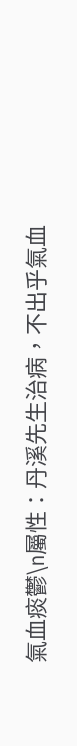氣血痰鬱\n屬性：丹溪先生治病，不出乎氣血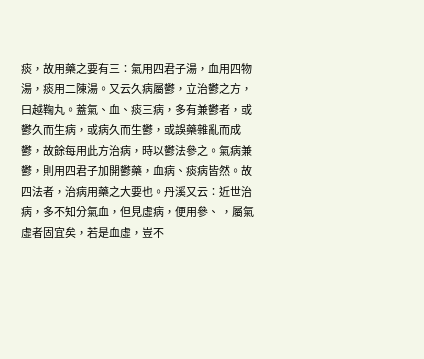痰，故用藥之要有三∶氣用四君子湯，血用四物湯，痰用二陳湯。又云久病屬鬱，立治鬱之方，曰越鞠丸。蓋氣、血、痰三病，多有兼鬱者，或鬱久而生病，或病久而生鬱，或誤藥雜亂而成鬱，故餘每用此方治病，時以鬱法參之。氣病兼鬱，則用四君子加開鬱藥，血病、痰病皆然。故四法者，治病用藥之大要也。丹溪又云∶近世治病，多不知分氣血，但見虛病，便用參、 ，屬氣虛者固宜矣，若是血虛，豈不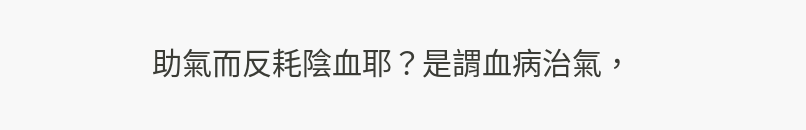助氣而反耗陰血耶？是謂血病治氣，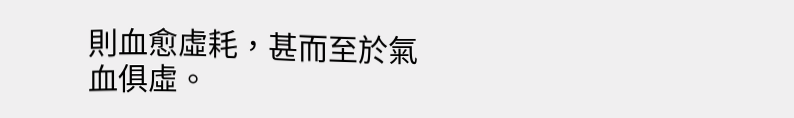則血愈虛耗，甚而至於氣血俱虛。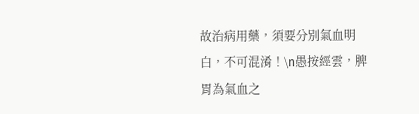故治病用藥，須要分別氣血明白，不可混淆！\n愚按經雲，脾胃為氣血之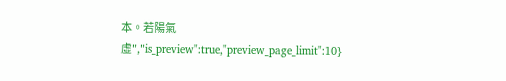本。若陽氣虛","is_preview":true,"preview_page_limit":10}